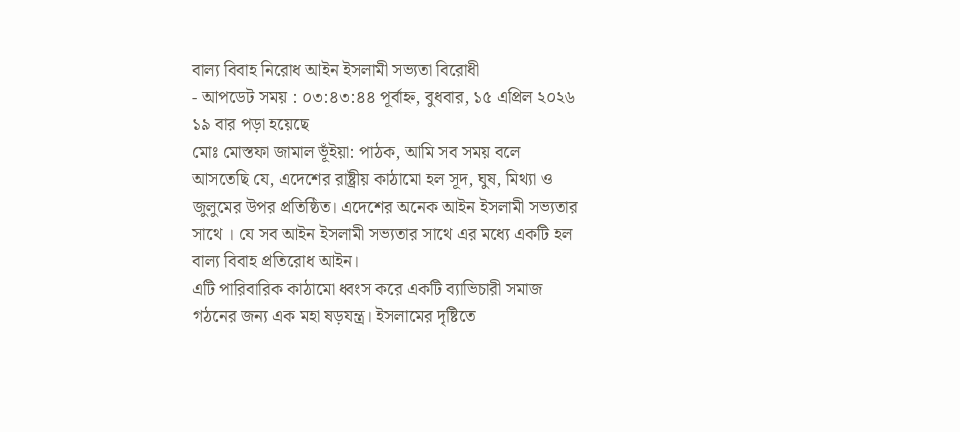বাল্য বিবাহ নিরোধ আইন ইসলামী সভ্যতা বিরোধী
- আপডেট সময় : ০৩:৪৩:৪৪ পূর্বাহ্ন, বুধবার, ১৫ এপ্রিল ২০২৬ ১৯ বার পড়া হয়েছে
মোঃ মোস্তফা জামাল ভূঁইয়া: পাঠক, আমি সব সময় বলে আসতেছি যে, এদেশের রাষ্ট্রীয় কাঠামো হল সূদ, ঘুষ, মিথ্যা ও জুলুমের উপর প্রতিষ্ঠিত। এদেশের অনেক আইন ইসলামী সভ্যতার সাথে । যে সব আইন ইসলামী সভ্যতার সাথে এর মধ্যে একটি হল বাল্য বিবাহ প্রতিরোধ আইন।
এটি পারিবারিক কাঠামো ধ্বংস করে একটি ব্যাভিচারী সমাজ গঠনের জন্য এক মহা ষড়যন্ত্র। ইসলামের দৃষ্টিতে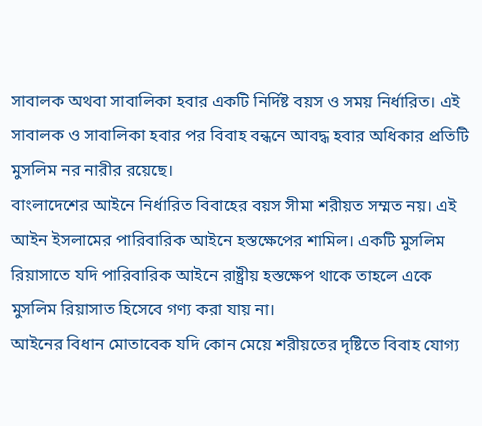সাবালক অথবা সাবালিকা হবার একটি নির্দিষ্ট বয়স ও সময় নির্ধারিত। এই সাবালক ও সাবালিকা হবার পর বিবাহ বন্ধনে আবদ্ধ হবার অধিকার প্রতিটি মুসলিম নর নারীর রয়েছে।
বাংলাদেশের আইনে নির্ধারিত বিবাহের বয়স সীমা শরীয়ত সম্মত নয়। এই আইন ইসলামের পারিবারিক আইনে হস্তক্ষেপের শামিল। একটি মুসলিম রিয়াসাতে যদি পারিবারিক আইনে রাষ্ট্রীয় হস্তক্ষেপ থাকে তাহলে একে মুসলিম রিয়াসাত হিসেবে গণ্য করা যায় না।
আইনের বিধান মোতাবেক যদি কোন মেয়ে শরীয়তের দৃষ্টিতে বিবাহ যোগ্য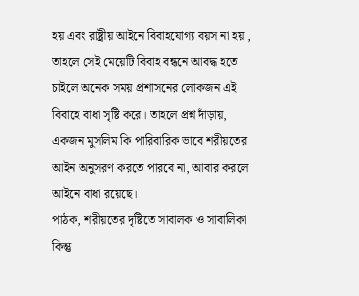হয় এবং রাষ্ট্রীয় আইনে বিবাহযোগ্য বয়স না হয় , তাহলে সেই মেয়েটি বিবাহ বন্ধনে আবদ্ধ হতে চাইলে অনেক সময় প্রশাসনের লোকজন এই বিবাহে বাধা সৃষ্টি করে। তাহলে প্রশ্ন দাঁড়ায়, একজন মুসলিম কি পারিবারিক ভাবে শরীয়তের আইন অনুসরণ করতে পারবে না, আবার করলে আইনে বাধা রয়েছে।
পাঠক, শরীয়তের দৃষ্টিতে সাবালক ও সাবালিকা কিন্তু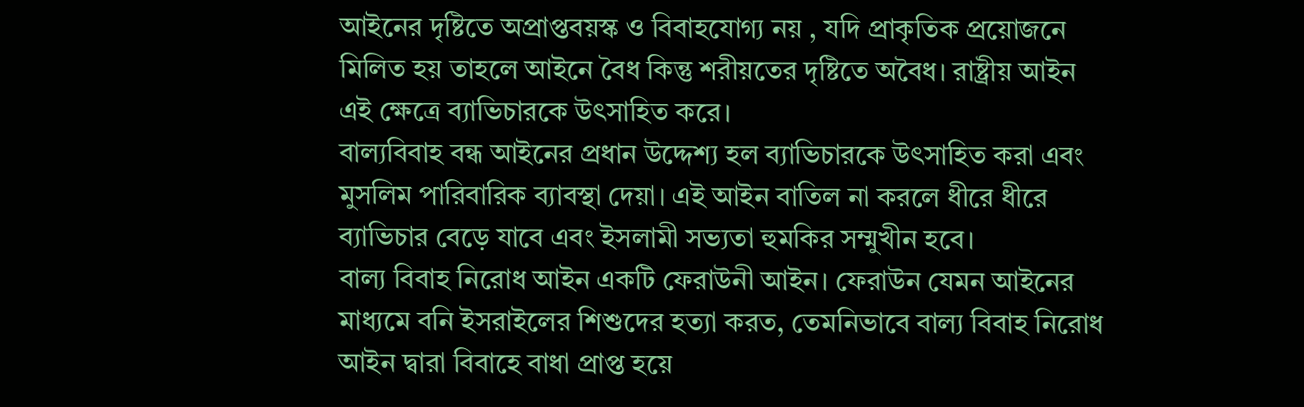আইনের দৃষ্টিতে অপ্রাপ্তবয়স্ক ও বিবাহযোগ্য নয় , যদি প্রাকৃতিক প্রয়োজনে মিলিত হয় তাহলে আইনে বৈধ কিন্তু শরীয়তের দৃষ্টিতে অবৈধ। রাষ্ট্রীয় আইন এই ক্ষেত্রে ব্যাভিচারকে উৎসাহিত করে।
বাল্যবিবাহ বন্ধ আইনের প্রধান উদ্দেশ্য হল ব্যাভিচারকে উৎসাহিত করা এবং মুসলিম পারিবারিক ব্যাবস্থা দেয়া। এই আইন বাতিল না করলে ধীরে ধীরে ব্যাভিচার বেড়ে যাবে এবং ইসলামী সভ্যতা হুমকির সম্মুখীন হবে।
বাল্য বিবাহ নিরোধ আইন একটি ফেরাউনী আইন। ফেরাউন যেমন আইনের মাধ্যমে বনি ইসরাইলের শিশুদের হত্যা করত, তেমনিভাবে বাল্য বিবাহ নিরোধ আইন দ্বারা বিবাহে বাধা প্রাপ্ত হয়ে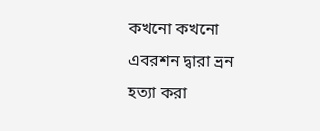কখনো কখনো এবরশন দ্বারা ভ্রন হত্যা করা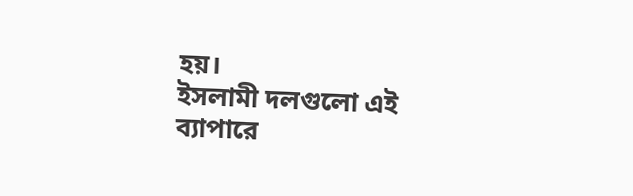হয়।
ইসলামী দলগুলো এই ব্যাপারে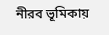নীরব ভূমিকায়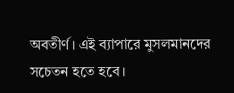অবতীর্ণ। এই ব্যাপারে মুসলমানদের সচেতন হতে হবে।